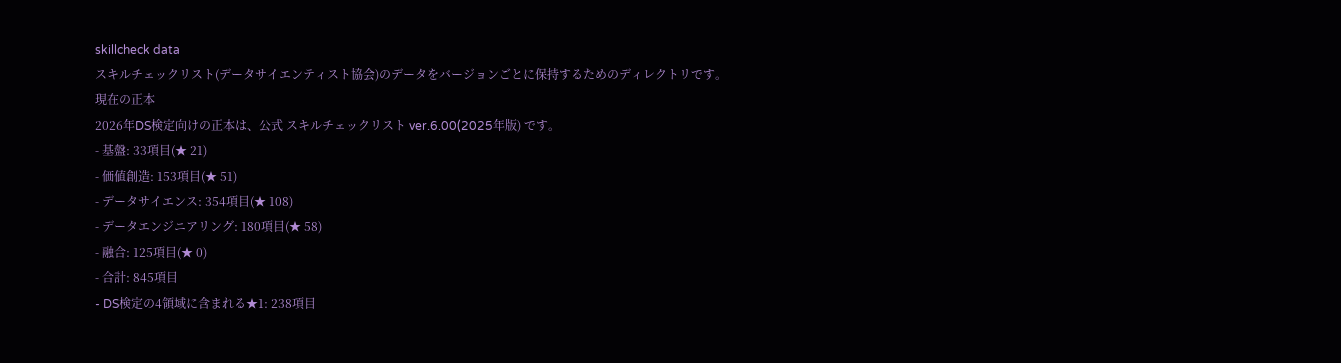skillcheck data
スキルチェックリスト(データサイエンティスト協会)のデータをバージョンごとに保持するためのディレクトリです。
現在の正本
2026年DS検定向けの正本は、公式 スキルチェックリスト ver.6.00(2025年版) です。
- 基盤: 33項目(★ 21)
- 価値創造: 153項目(★ 51)
- データサイエンス: 354項目(★ 108)
- データエンジニアリング: 180項目(★ 58)
- 融合: 125項目(★ 0)
- 合計: 845項目
- DS検定の4領域に含まれる★1: 238項目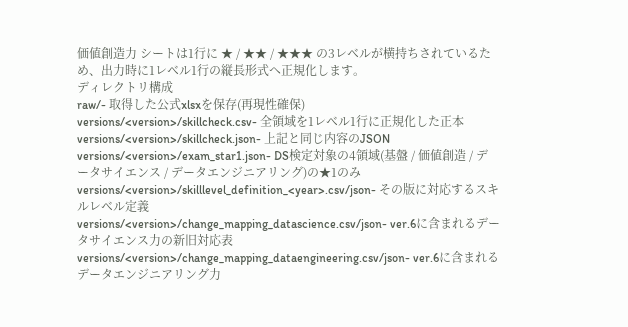価値創造力 シートは1行に ★ / ★★ / ★★★ の3レベルが横持ちされているため、出力時に1レベル1行の縦長形式へ正規化します。
ディレクトリ構成
raw/- 取得した公式xlsxを保存(再現性確保)
versions/<version>/skillcheck.csv- 全領域を1レベル1行に正規化した正本
versions/<version>/skillcheck.json- 上記と同じ内容のJSON
versions/<version>/exam_star1.json- DS検定対象の4領域(基盤 / 価値創造 / データサイエンス / データエンジニアリング)の★1のみ
versions/<version>/skilllevel_definition_<year>.csv/json- その版に対応するスキルレベル定義
versions/<version>/change_mapping_datascience.csv/json- ver.6に含まれるデータサイエンス力の新旧対応表
versions/<version>/change_mapping_dataengineering.csv/json- ver.6に含まれるデータエンジニアリング力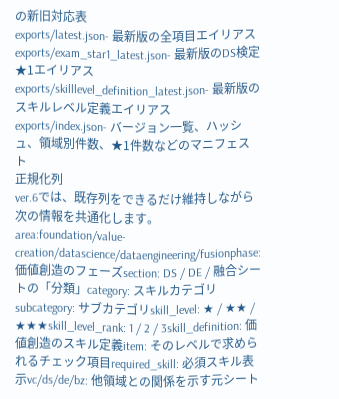の新旧対応表
exports/latest.json- 最新版の全項目エイリアス
exports/exam_star1_latest.json- 最新版のDS検定★1エイリアス
exports/skilllevel_definition_latest.json- 最新版のスキルレベル定義エイリアス
exports/index.json- バージョン一覧、ハッシュ、領域別件数、★1件数などのマニフェスト
正規化列
ver.6では、既存列をできるだけ維持しながら次の情報を共通化します。
area:foundation/value-creation/datascience/dataengineering/fusionphase: 価値創造のフェーズsection: DS / DE / 融合シートの「分類」category: スキルカテゴリsubcategory: サブカテゴリskill_level: ★ / ★★ / ★★★skill_level_rank: 1 / 2 / 3skill_definition: 価値創造のスキル定義item: そのレベルで求められるチェック項目required_skill: 必須スキル表示vc/ds/de/bz: 他領域との関係を示す元シート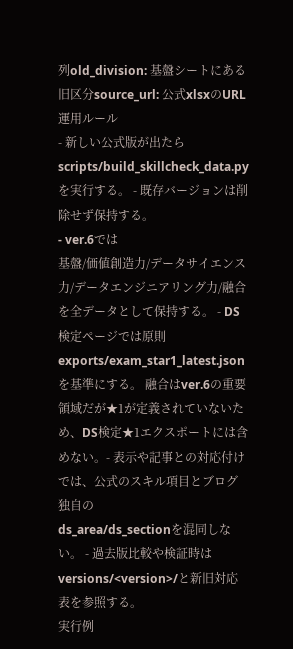列old_division: 基盤シートにある旧区分source_url: 公式xlsxのURL
運用ルール
- 新しい公式版が出たら
scripts/build_skillcheck_data.pyを実行する。 - 既存バージョンは削除せず保持する。
- ver.6では
基盤/価値創造力/データサイエンス力/データエンジニアリング力/融合を全データとして保持する。 - DS検定ページでは原則
exports/exam_star1_latest.jsonを基準にする。 融合はver.6の重要領域だが★1が定義されていないため、DS検定★1エクスポートには含めない。- 表示や記事との対応付けでは、公式のスキル項目とブログ独自の
ds_area/ds_sectionを混同しない。 - 過去版比較や検証時は
versions/<version>/と新旧対応表を参照する。
実行例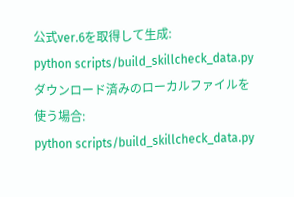公式ver.6を取得して生成:
python scripts/build_skillcheck_data.py
ダウンロード済みのローカルファイルを使う場合:
python scripts/build_skillcheck_data.py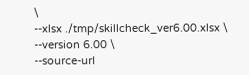\
--xlsx ./tmp/skillcheck_ver6.00.xlsx \
--version 6.00 \
--source-url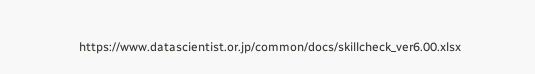https://www.datascientist.or.jp/common/docs/skillcheck_ver6.00.xlsx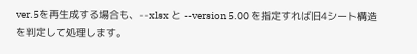ver.5を再生成する場合も、--xlsx と --version 5.00 を指定すれば旧4シート構造を判定して処理します。